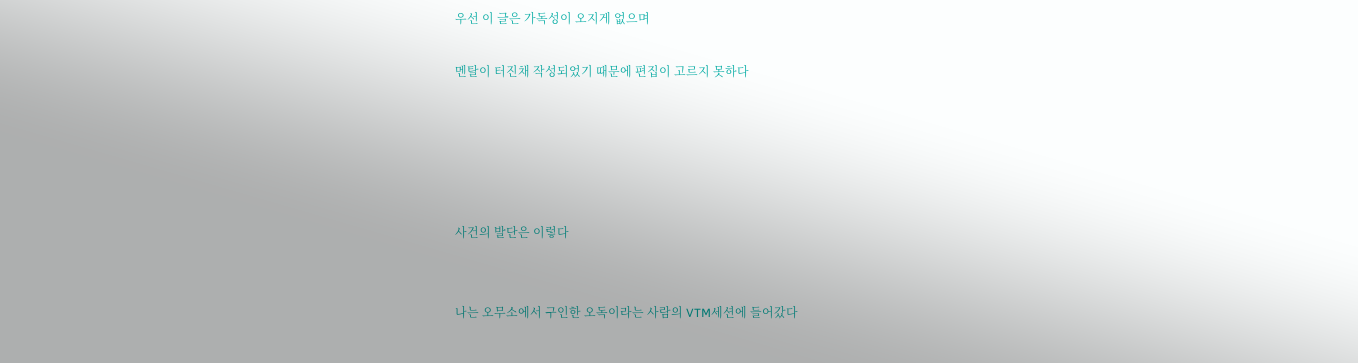우선 이 글은 가독성이 오지게 없으며

멘탈이 터진채 작성되었기 때문에 편집이 고르지 못하다





사건의 발단은 이렇다


나는 오무소에서 구인한 오독이라는 사람의 VTM세션에 들어갔다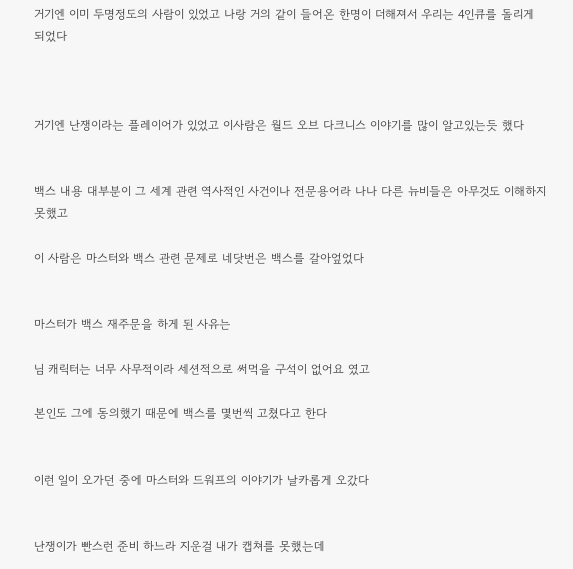거기엔 이미 두명정도의 사람이 있었고 나랑 거의 같이 들어온 한명이 더해져서 우리는 4인큐를 돌리게 되었다



거기엔 난쟁이라는 플레이어가 있었고 이사람은 월드 오브 다크니스 이야기를 많이 알고있는듯 했다


백스 내용 대부분이 그 세계 관련 역사적인 사건이나 전문용어라 나나 다른 뉴비들은 아무것도 이해하지 못했고

이 사람은 마스터와 백스 관련 문제로 네닷번은 백스를 갈아엎었다


마스터가 백스 재주문을 하게 된 사유는

님 캐릭터는 너무 사무적이라 세션적으로 써먹을 구석이 없어요 였고

본인도 그에 동의했기 때문에 백스를 몇번씩 고쳤다고 한다


이런 일이 오가던 중에 마스터와 드워프의 이야기가 날카롭게 오갔다


난쟁이가 빤스런 준비 하느라 지운걸 내가 캡쳐를 못했는데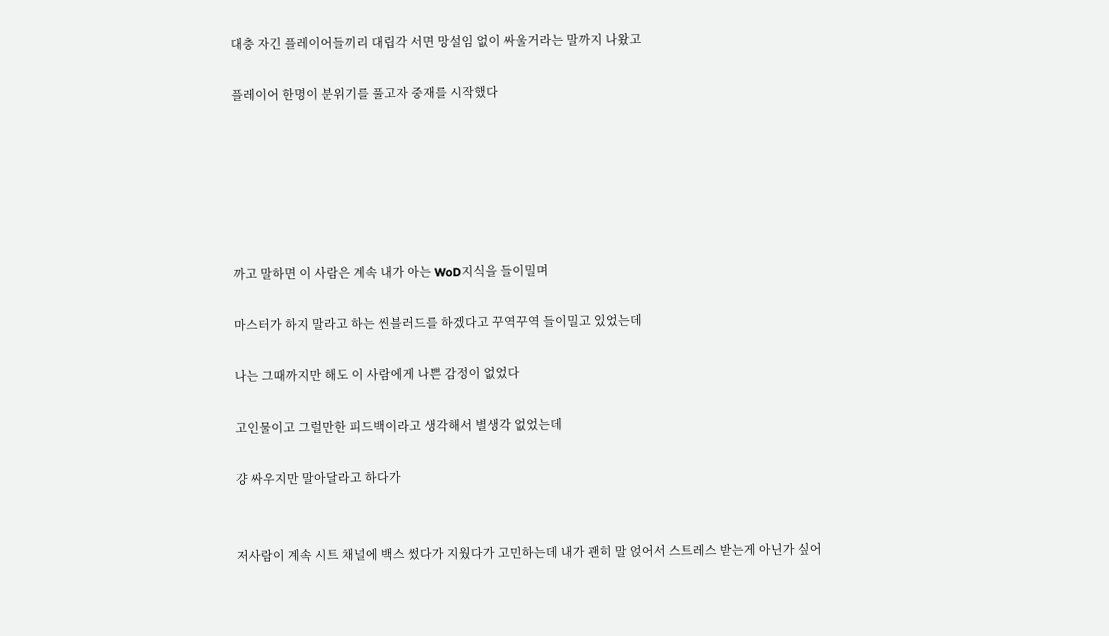대충 자긴 플레이어들끼리 대립각 서면 망설임 없이 싸울거라는 말까지 나왔고

플레이어 한명이 분위기를 풀고자 중재를 시작했다






까고 말하면 이 사람은 계속 내가 아는 WoD지식을 들이밀며

마스터가 하지 말라고 하는 씬블러드를 하겠다고 꾸역꾸역 들이밀고 있었는데

나는 그때까지만 해도 이 사람에게 나쁜 감정이 없었다

고인물이고 그럴만한 피드백이라고 생각해서 별생각 없었는데

걍 싸우지만 말아달라고 하다가


저사람이 계속 시트 채널에 백스 썼다가 지웠다가 고민하는데 내가 괜히 말 얹어서 스트레스 받는게 아닌가 싶어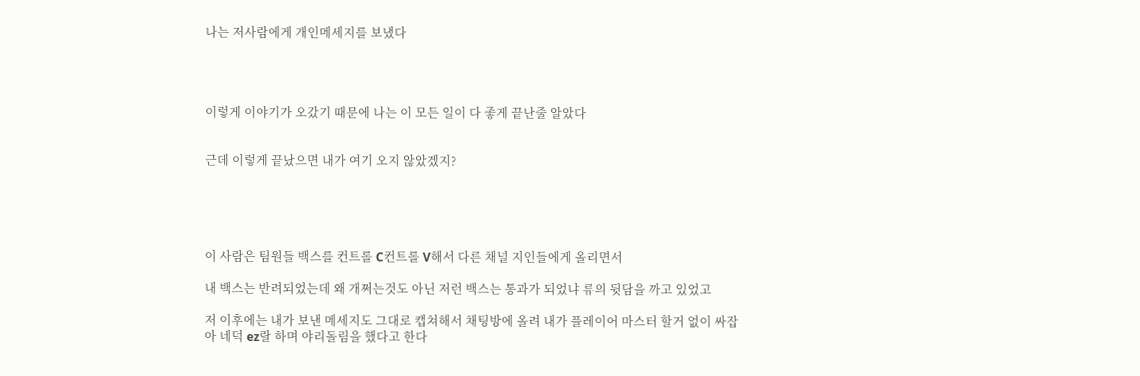나는 저사람에게 개인메세지를 보냈다




이렇게 이야기가 오갔기 때문에 나는 이 모든 일이 다 좋게 끝난줄 알았다


근데 이렇게 끝났으면 내가 여기 오지 않았겠지?





이 사람은 팀원들 백스를 컨트롤 C컨트롤 V해서 다른 채널 지인들에게 올리면서

내 백스는 반려되었는데 왜 개쩌는것도 아닌 저런 백스는 통과가 되었냐 류의 뒷담을 까고 있었고

저 이후에는 내가 보낸 메세지도 그대로 캡쳐해서 채팅방에 올려 내가 플레이어 마스터 할거 없이 싸잡아 네덕 ez랄 하며 야리돌림을 했다고 한다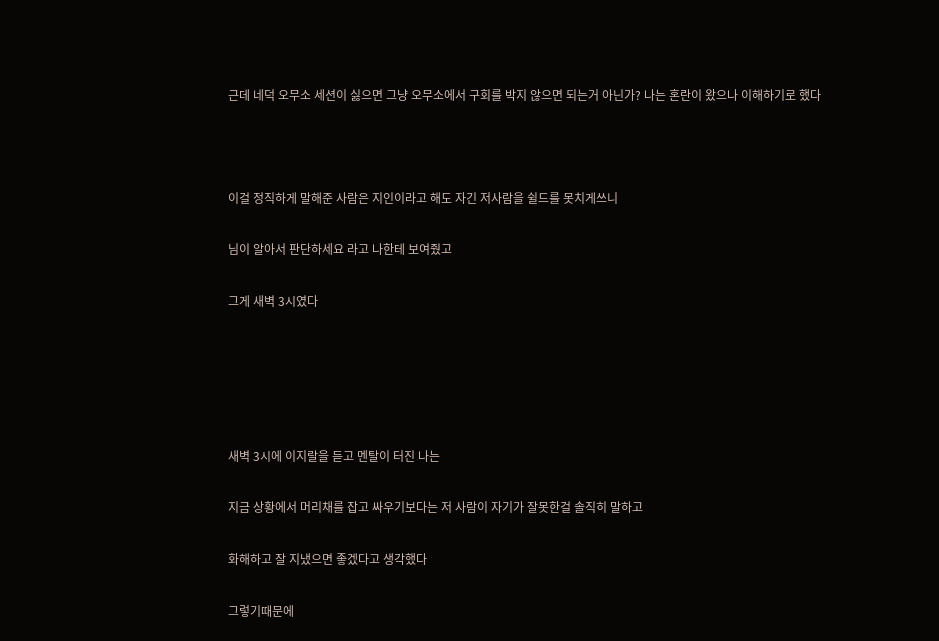근데 네덕 오무소 세션이 싫으면 그냥 오무소에서 구회를 박지 않으면 되는거 아닌가? 나는 혼란이 왔으나 이해하기로 했다



이걸 정직하게 말해준 사람은 지인이라고 해도 자긴 저사람을 쉴드를 못치게쓰니

님이 알아서 판단하세요 라고 나한테 보여줬고

그게 새벽 3시였다





새벽 3시에 이지랄을 듣고 멘탈이 터진 나는

지금 상황에서 머리채를 잡고 싸우기보다는 저 사람이 자기가 잘못한걸 솔직히 말하고

화해하고 잘 지냈으면 좋겠다고 생각했다

그렇기때문에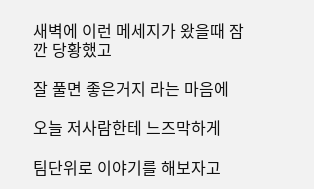새벽에 이런 메세지가 왔을때 잠깐 당황했고

잘 풀면 좋은거지 라는 마음에

오늘 저사람한테 느즈막하게

팀단위로 이야기를 해보자고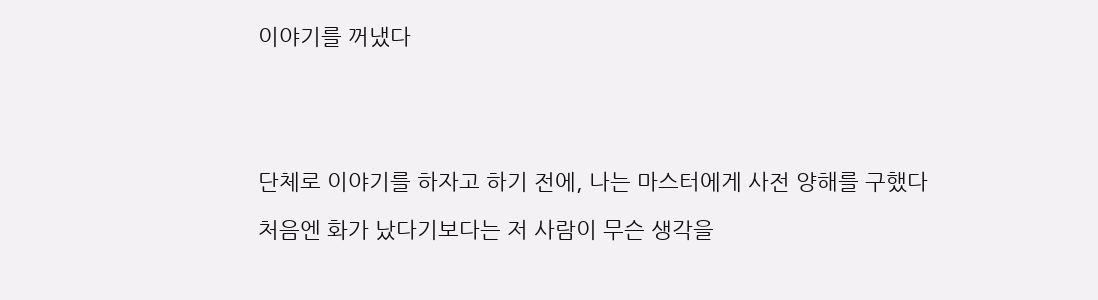이야기를 꺼냈다





단체로 이야기를 하자고 하기 전에, 나는 마스터에게 사전 양해를 구했다

처음엔 화가 났다기보다는 저 사람이 무슨 생각을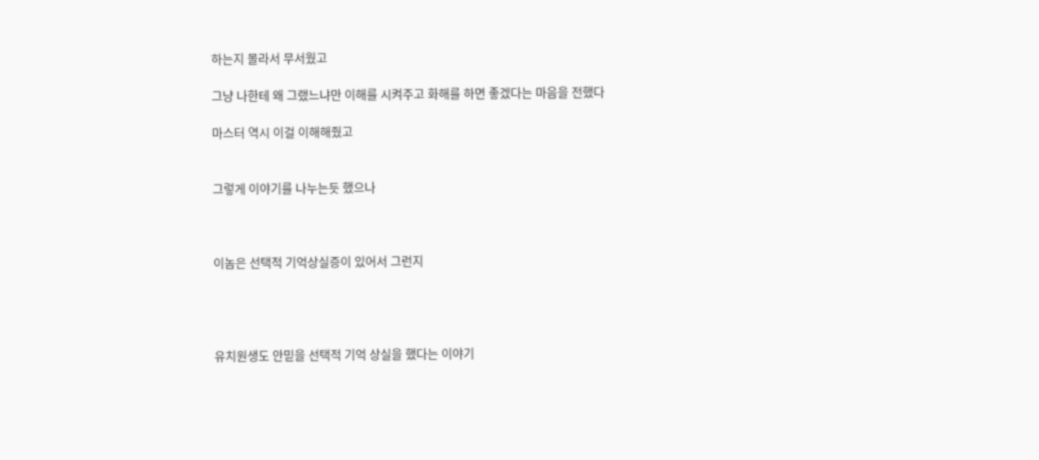하는지 몰라서 무서웠고

그냥 나한테 왜 그랬느냐만 이해를 시켜주고 화해를 하면 좋겠다는 마음을 전했다

마스터 역시 이걸 이해해줬고


그렇게 이야기를 나누는듯 했으나



이놈은 선택적 기억상실증이 있어서 그런지




유치원생도 안믿을 선택적 기억 상실을 했다는 이야기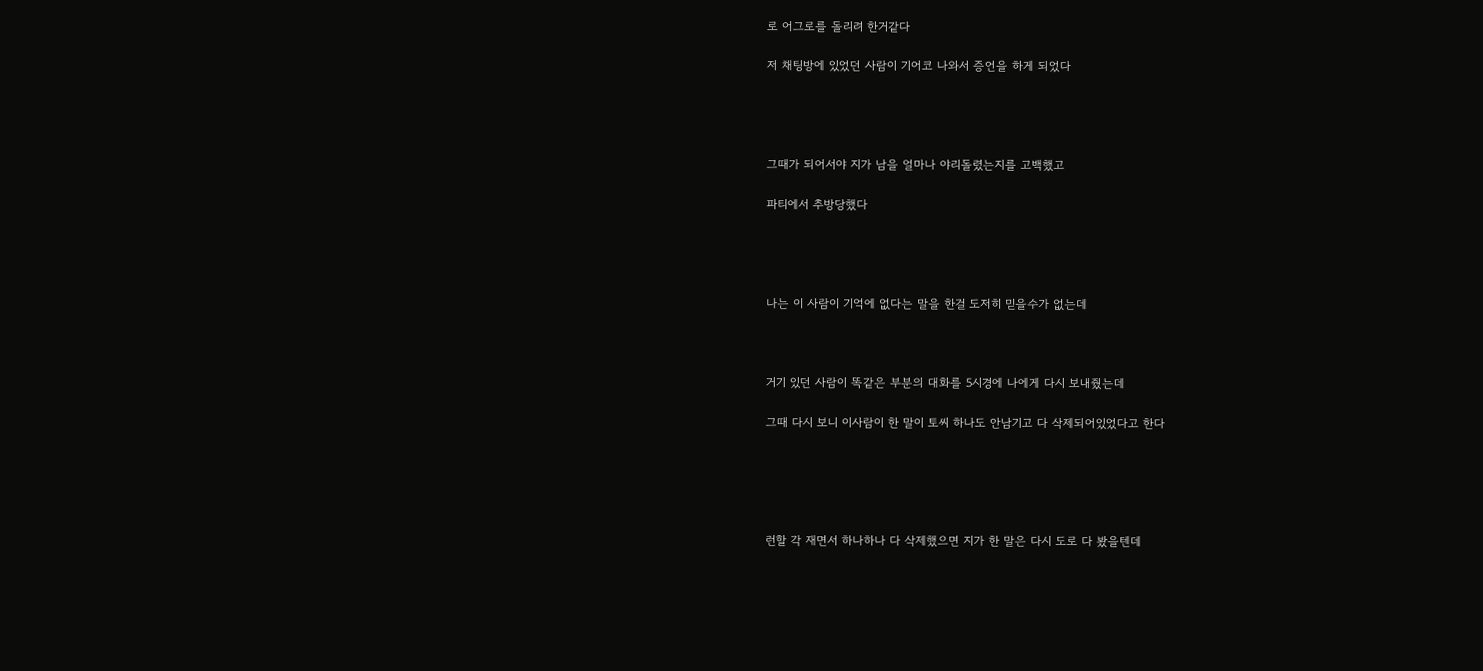로 어그로를 돌리려 한거같다

저 채팅방에 있었던 사람이 기어코 나와서 증언을 하게 되었다




그때가 되어서야 지가 남을 얼마나 야리돌렸는지를 고백했고

파티에서 추방당했다




나는 이 사람이 기억에 없다는 말을 한걸 도저히 믿을수가 없는데



거기 있던 사람이 똑같은 부분의 대화를 5시경에 나에게 다시 보내줬는데

그때 다시 보니 이사람이 한 말이 토씨 하나도 안남기고 다 삭제되어있었다고 한다





런할 각 재면서 하나하나 다 삭제했으면 지가 한 말은 다시 도로 다 봤을텐데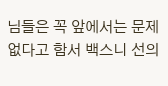님들은 꼭 앞에서는 문제 없다고 함서 백스니 선의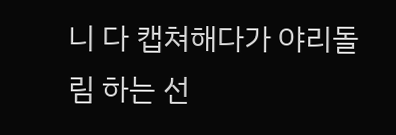니 다 캡쳐해다가 야리돌림 하는 선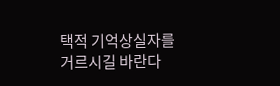택적 기억상실자를 거르시길 바란다